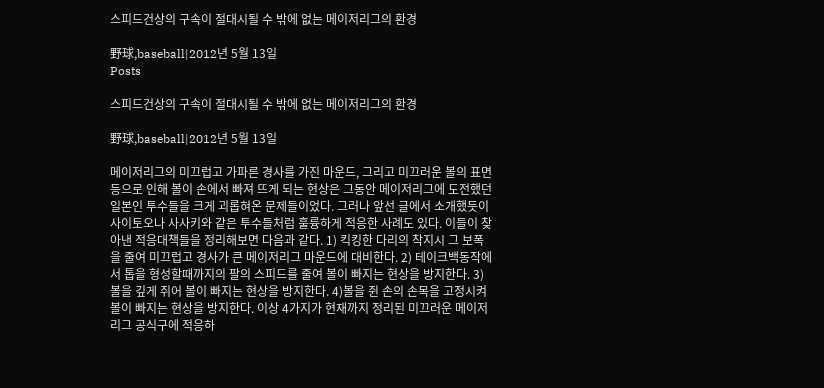스피드건상의 구속이 절대시될 수 밖에 없는 메이저리그의 환경

野球,baseball|2012년 5월 13일
Posts

스피드건상의 구속이 절대시될 수 밖에 없는 메이저리그의 환경

野球,baseball|2012년 5월 13일

메이저리그의 미끄럽고 가파른 경사를 가진 마운드, 그리고 미끄러운 볼의 표면등으로 인해 볼이 손에서 빠져 뜨게 되는 현상은 그동안 메이저리그에 도전했던 일본인 투수들을 크게 괴롭혀온 문제들이었다. 그러나 앞선 글에서 소개했듯이 사이토오나 사사키와 같은 투수들처럼 훌륭하게 적응한 사례도 있다. 이들이 찾아낸 적응대책들을 정리해보면 다음과 같다. 1) 킥킹한 다리의 착지시 그 보폭을 줄여 미끄럽고 경사가 큰 메이저리그 마운드에 대비한다. 2) 테이크백동작에서 톱을 형성할때까지의 팔의 스피드를 줄여 볼이 빠지는 현상을 방지한다. 3)볼을 깊게 쥐어 볼이 빠지는 현상을 방지한다. 4)볼을 쥔 손의 손목을 고정시켜 볼이 빠지는 현상을 방지한다. 이상 4가지가 현재까지 정리된 미끄러운 메이저리그 공식구에 적응하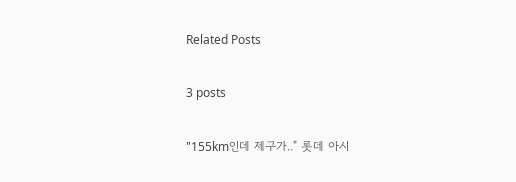Related Posts

3 posts

"155km인데 제구가.." 롯데 아시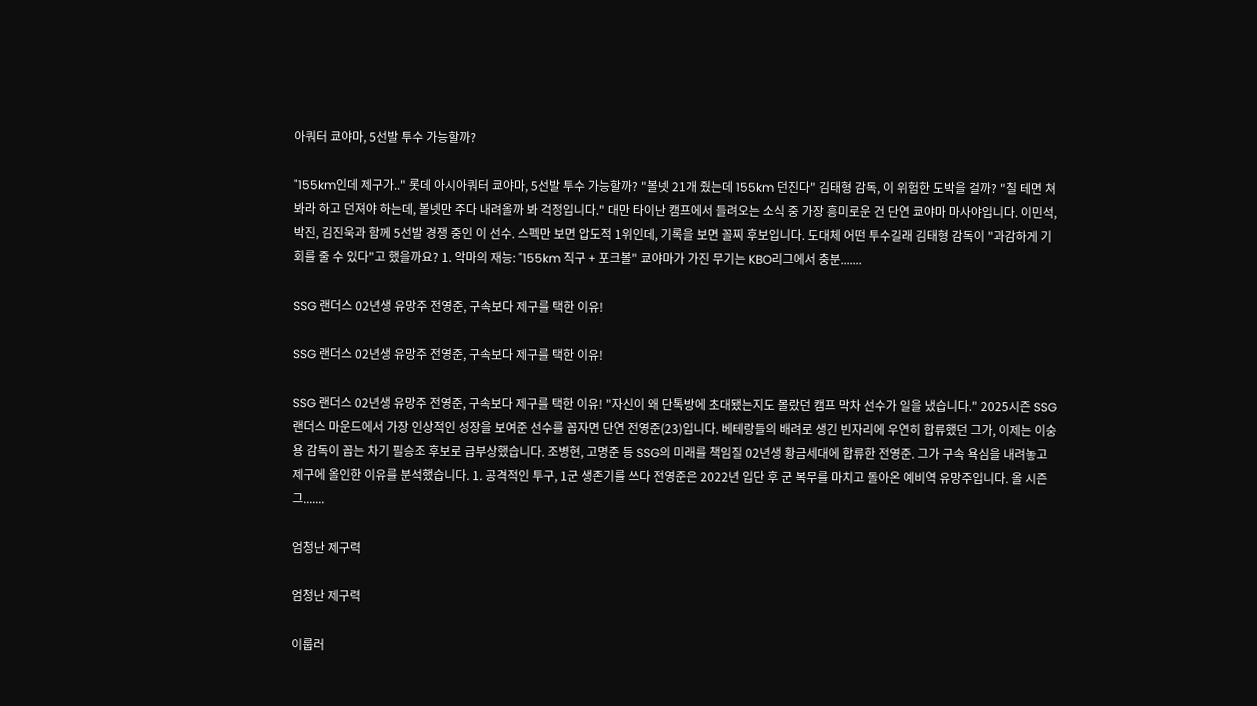아쿼터 쿄야마, 5선발 투수 가능할까?

"155km인데 제구가.." 롯데 아시아쿼터 쿄야마, 5선발 투수 가능할까? "볼넷 21개 줬는데 155km 던진다" 김태형 감독, 이 위험한 도박을 걸까? "칠 테면 쳐봐라 하고 던져야 하는데, 볼넷만 주다 내려올까 봐 걱정입니다." 대만 타이난 캠프에서 들려오는 소식 중 가장 흥미로운 건 단연 쿄야마 마사야입니다. 이민석, 박진, 김진욱과 함께 5선발 경쟁 중인 이 선수. 스펙만 보면 압도적 1위인데, 기록을 보면 꼴찌 후보입니다. 도대체 어떤 투수길래 김태형 감독이 "과감하게 기회를 줄 수 있다"고 했을까요? 1. 악마의 재능: "155km 직구 + 포크볼" 쿄야마가 가진 무기는 KBO리그에서 충분.......

SSG 랜더스 02년생 유망주 전영준, 구속보다 제구를 택한 이유!

SSG 랜더스 02년생 유망주 전영준, 구속보다 제구를 택한 이유!

SSG 랜더스 02년생 유망주 전영준, 구속보다 제구를 택한 이유! "자신이 왜 단톡방에 초대됐는지도 몰랐던 캠프 막차 선수가 일을 냈습니다." 2025시즌 SSG 랜더스 마운드에서 가장 인상적인 성장을 보여준 선수를 꼽자면 단연 전영준(23)입니다. 베테랑들의 배려로 생긴 빈자리에 우연히 합류했던 그가, 이제는 이숭용 감독이 꼽는 차기 필승조 후보로 급부상했습니다. 조병현, 고명준 등 SSG의 미래를 책임질 02년생 황금세대에 합류한 전영준. 그가 구속 욕심을 내려놓고 제구에 올인한 이유를 분석했습니다. 1. 공격적인 투구, 1군 생존기를 쓰다 전영준은 2022년 입단 후 군 복무를 마치고 돌아온 예비역 유망주입니다. 올 시즌 그.......

엄청난 제구력

엄청난 제구력

이룹러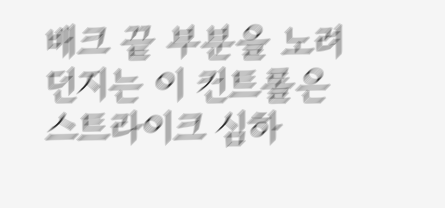배크 끝 부분을 노려 던지는 이 컨트롤은스트라이크 심하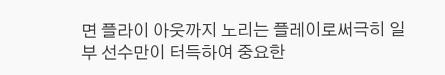면 플라이 아웃까지 노리는 플레이로써극히 일부 선수만이 터득하여 중요한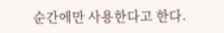순간에만 사용한다고 한다.